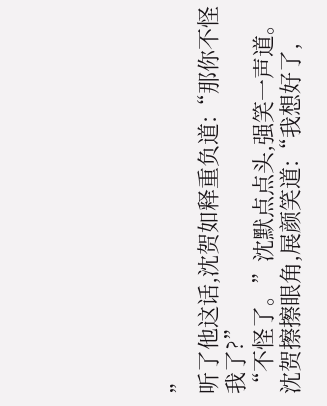”
听了他这话,沈贺如释重负道:“那你不怪我了?”
“不怪了。”沈默点点头,强笑一声道。
沈贺擦擦眼角,展颜笑道:“我想好了,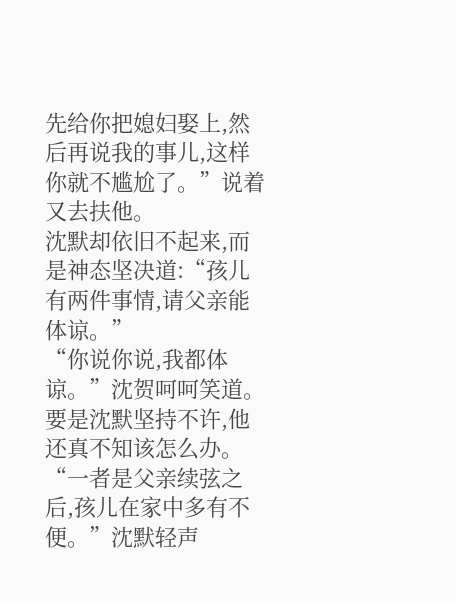先给你把媳妇娶上,然后再说我的事儿,这样你就不尴尬了。”说着又去扶他。
沈默却依旧不起来,而是神态坚决道:“孩儿有两件事情,请父亲能体谅。”
“你说你说,我都体谅。”沈贺呵呵笑道。要是沈默坚持不许,他还真不知该怎么办。
“一者是父亲续弦之后,孩儿在家中多有不便。”沈默轻声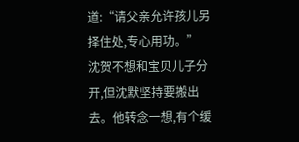道:“请父亲允许孩儿另择住处,专心用功。”
沈贺不想和宝贝儿子分开,但沈默坚持要搬出去。他转念一想,有个缓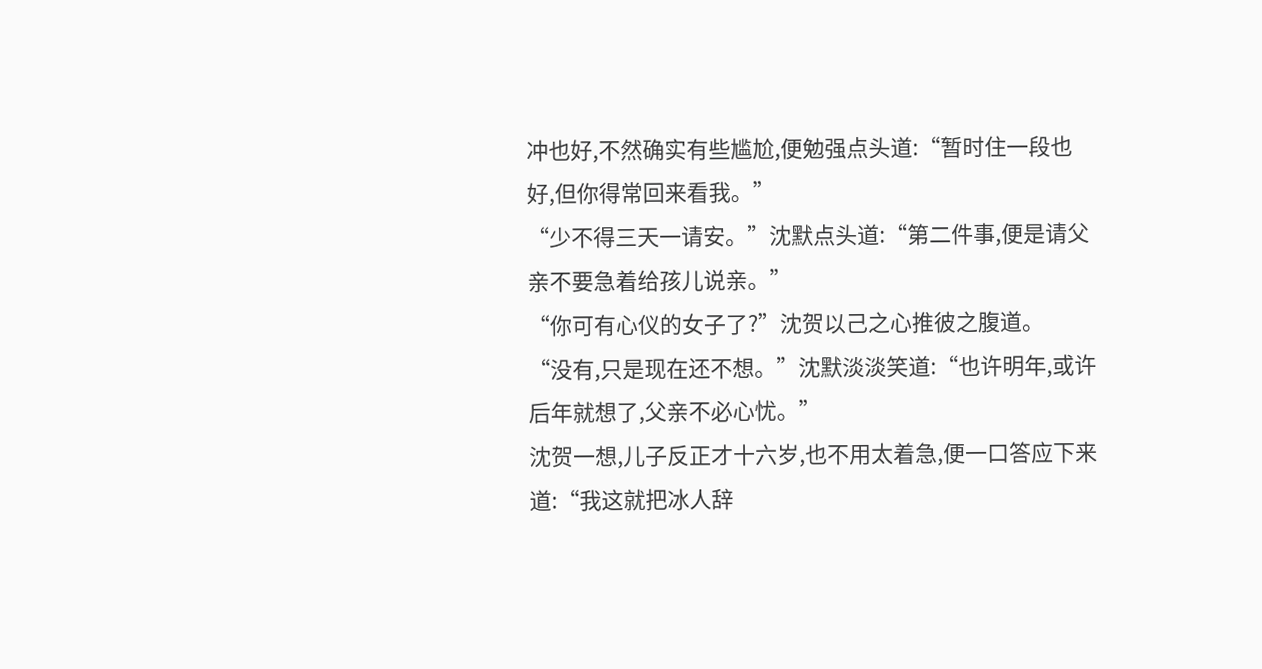冲也好,不然确实有些尴尬,便勉强点头道:“暂时住一段也好,但你得常回来看我。”
“少不得三天一请安。”沈默点头道:“第二件事,便是请父亲不要急着给孩儿说亲。”
“你可有心仪的女子了?”沈贺以己之心推彼之腹道。
“没有,只是现在还不想。”沈默淡淡笑道:“也许明年,或许后年就想了,父亲不必心忧。”
沈贺一想,儿子反正才十六岁,也不用太着急,便一口答应下来道:“我这就把冰人辞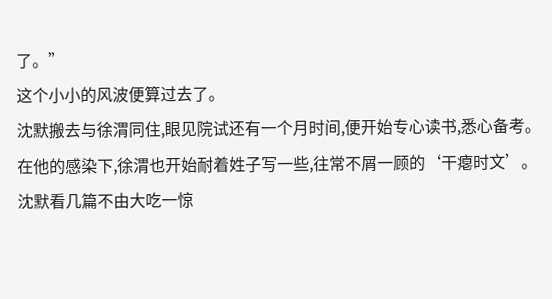了。”
这个小小的风波便算过去了。
沈默搬去与徐渭同住,眼见院试还有一个月时间,便开始专心读书,悉心备考。
在他的感染下,徐渭也开始耐着姓子写一些,往常不屑一顾的‘干瘪时文’。沈默看几篇不由大吃一惊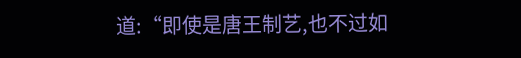道:“即使是唐王制艺,也不过如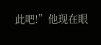此吧!”他现在眼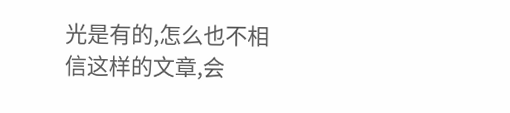光是有的,怎么也不相信这样的文章,会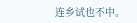连乡试也不中。